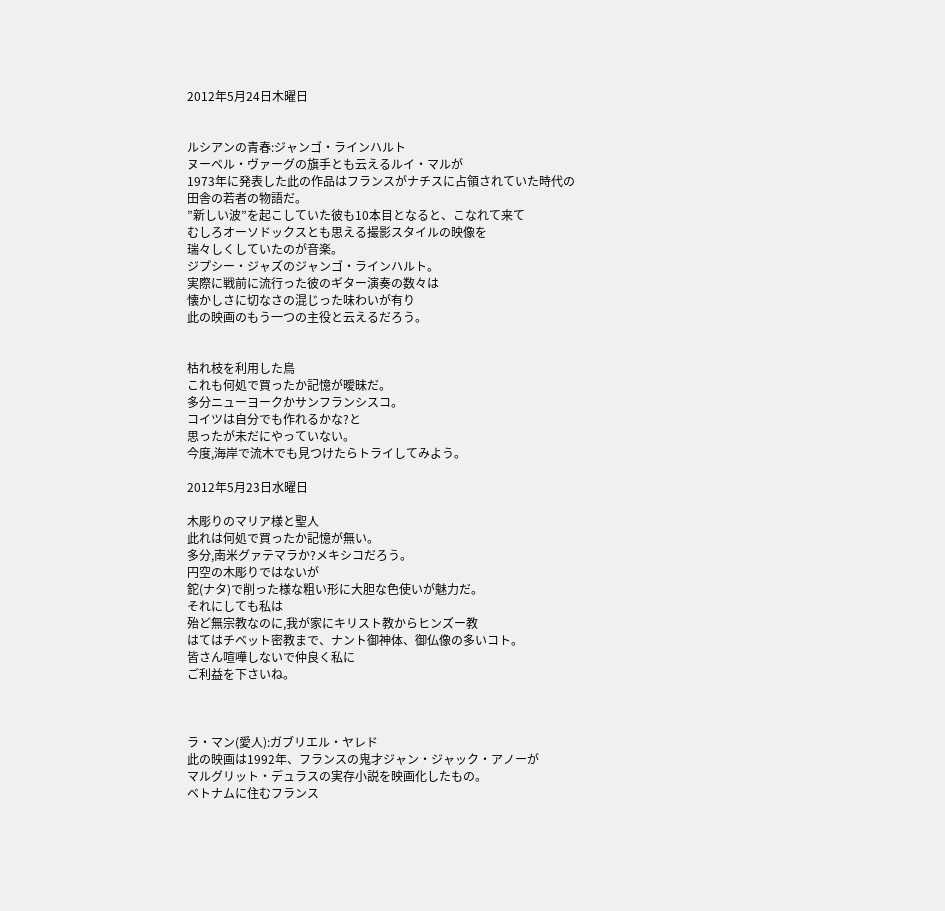2012年5月24日木曜日


ルシアンの青春:ジャンゴ・ラインハルト
ヌーベル・ヴァーグの旗手とも云えるルイ・マルが
1973年に発表した此の作品はフランスがナチスに占領されていた時代の
田舎の若者の物語だ。
”新しい波”を起こしていた彼も10本目となると、こなれて来て
むしろオーソドックスとも思える撮影スタイルの映像を
瑞々しくしていたのが音楽。
ジプシー・ジャズのジャンゴ・ラインハルト。
実際に戦前に流行った彼のギター演奏の数々は
懐かしさに切なさの混じった味わいが有り
此の映画のもう一つの主役と云えるだろう。


枯れ枝を利用した鳥
これも何処で買ったか記憶が曖昧だ。
多分ニューヨークかサンフランシスコ。
コイツは自分でも作れるかな?と
思ったが未だにやっていない。
今度,海岸で流木でも見つけたらトライしてみよう。

2012年5月23日水曜日

木彫りのマリア様と聖人
此れは何処で買ったか記憶が無い。
多分,南米グァテマラか?メキシコだろう。
円空の木彫りではないが
鉈(ナタ)で削った様な粗い形に大胆な色使いが魅力だ。
それにしても私は
殆ど無宗教なのに,我が家にキリスト教からヒンズー教
はてはチベット密教まで、ナント御神体、御仏像の多いコト。
皆さん喧嘩しないで仲良く私に
ご利益を下さいね。



ラ・マン(愛人):ガブリエル・ヤレド
此の映画は1992年、フランスの鬼才ジャン・ジャック・アノーが
マルグリット・デュラスの実存小説を映画化したもの。
ベトナムに住むフランス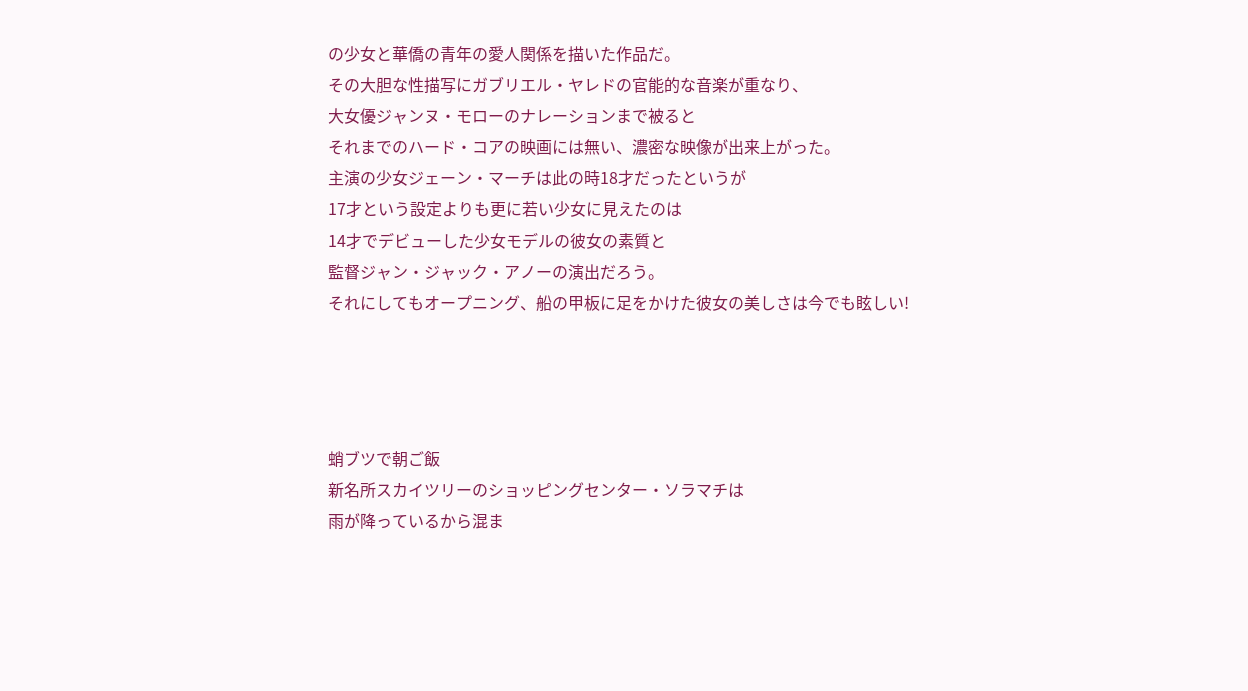の少女と華僑の青年の愛人関係を描いた作品だ。
その大胆な性描写にガブリエル・ヤレドの官能的な音楽が重なり、
大女優ジャンヌ・モローのナレーションまで被ると
それまでのハード・コアの映画には無い、濃密な映像が出来上がった。
主演の少女ジェーン・マーチは此の時18才だったというが
17才という設定よりも更に若い少女に見えたのは
14才でデビューした少女モデルの彼女の素質と
監督ジャン・ジャック・アノーの演出だろう。
それにしてもオープニング、船の甲板に足をかけた彼女の美しさは今でも眩しい!




蛸ブツで朝ご飯
新名所スカイツリーのショッピングセンター・ソラマチは
雨が降っているから混ま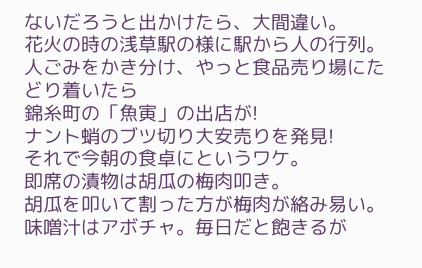ないだろうと出かけたら、大間違い。
花火の時の浅草駅の様に駅から人の行列。
人ごみをかき分け、やっと食品売り場にたどり着いたら
錦糸町の「魚寅」の出店が!
ナント蛸のブツ切り大安売りを発見!
それで今朝の食卓にというワケ。
即席の漬物は胡瓜の梅肉叩き。
胡瓜を叩いて割った方が梅肉が絡み易い。
味噌汁はアボチャ。毎日だと飽きるが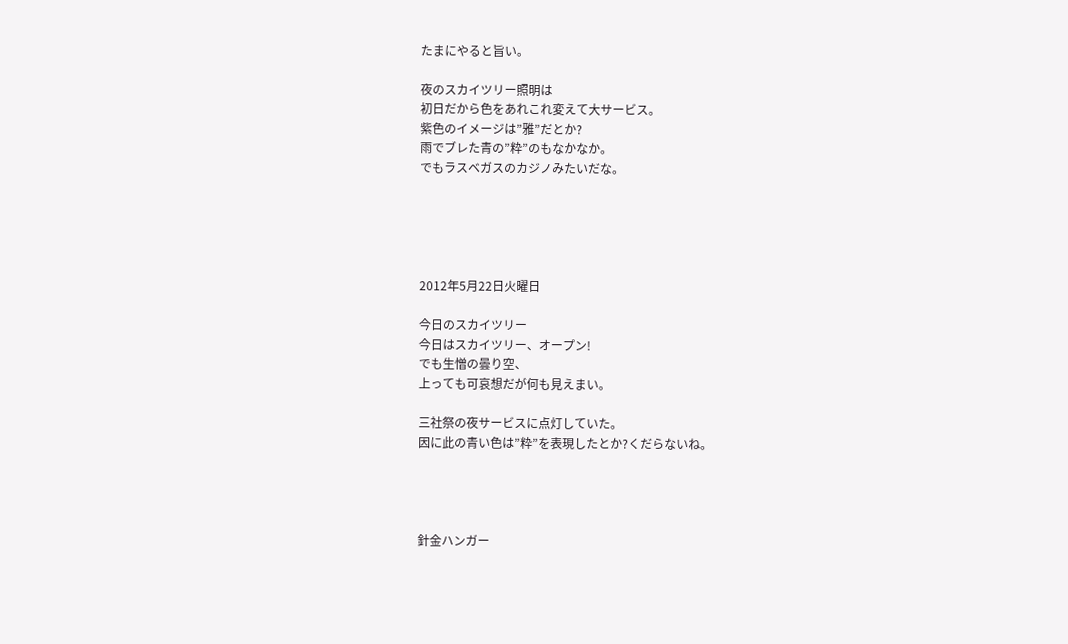たまにやると旨い。

夜のスカイツリー照明は
初日だから色をあれこれ変えて大サービス。
紫色のイメージは”雅”だとか?
雨でブレた青の”粋”のもなかなか。
でもラスベガスのカジノみたいだな。





2012年5月22日火曜日

今日のスカイツリー
今日はスカイツリー、オープン!
でも生憎の曇り空、
上っても可哀想だが何も見えまい。

三社祭の夜サービスに点灯していた。
因に此の青い色は”粋”を表現したとか?くだらないね。




針金ハンガー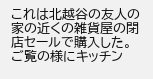これは北越谷の友人の家の近くの雑貨屋の閉店セールで購入した。
ご覧の様にキッチン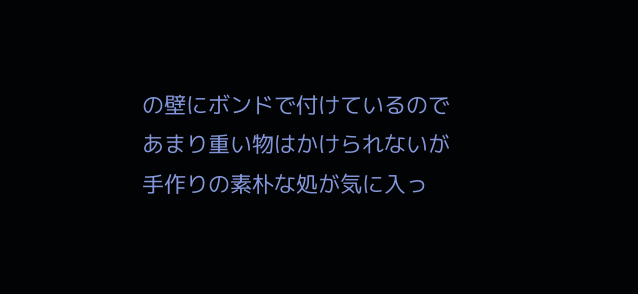の壁にボンドで付けているので
あまり重い物はかけられないが
手作りの素朴な処が気に入っ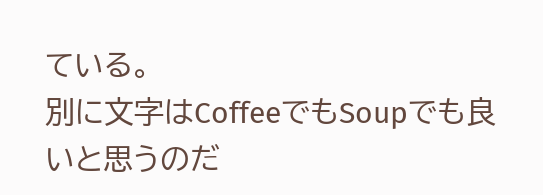ている。
別に文字はCoffeeでもSoupでも良いと思うのだ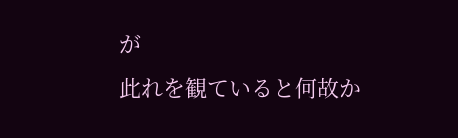が
此れを観ていると何故か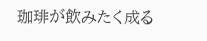珈琲が飲みたく成る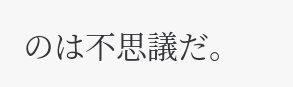のは不思議だ。